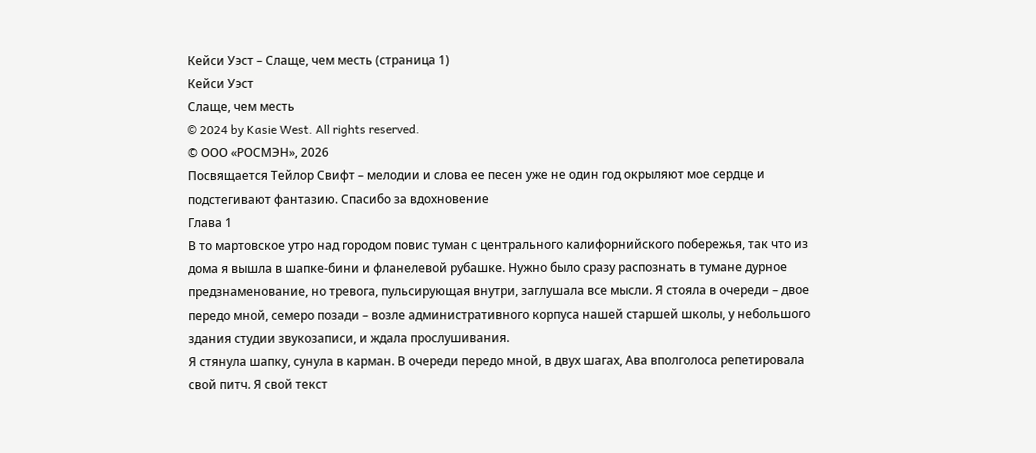Кейси Уэст – Слаще, чем месть (страница 1)
Кейси Уэст
Слаще, чем месть
© 2024 by Kasie West. All rights reserved.
© ООО «РОСМЭН», 2026
Посвящается Тейлор Свифт – мелодии и слова ее песен уже не один год окрыляют мое сердце и подстегивают фантазию. Спасибо за вдохновение
Глава 1
В то мартовское утро над городом повис туман с центрального калифорнийского побережья, так что из дома я вышла в шапке-бини и фланелевой рубашке. Нужно было сразу распознать в тумане дурное предзнаменование, но тревога, пульсирующая внутри, заглушала все мысли. Я стояла в очереди – двое передо мной, семеро позади – возле административного корпуса нашей старшей школы, у небольшого здания студии звукозаписи, и ждала прослушивания.
Я стянула шапку, сунула в карман. В очереди передо мной, в двух шагах, Ава вполголоса репетировала свой питч. Я свой текст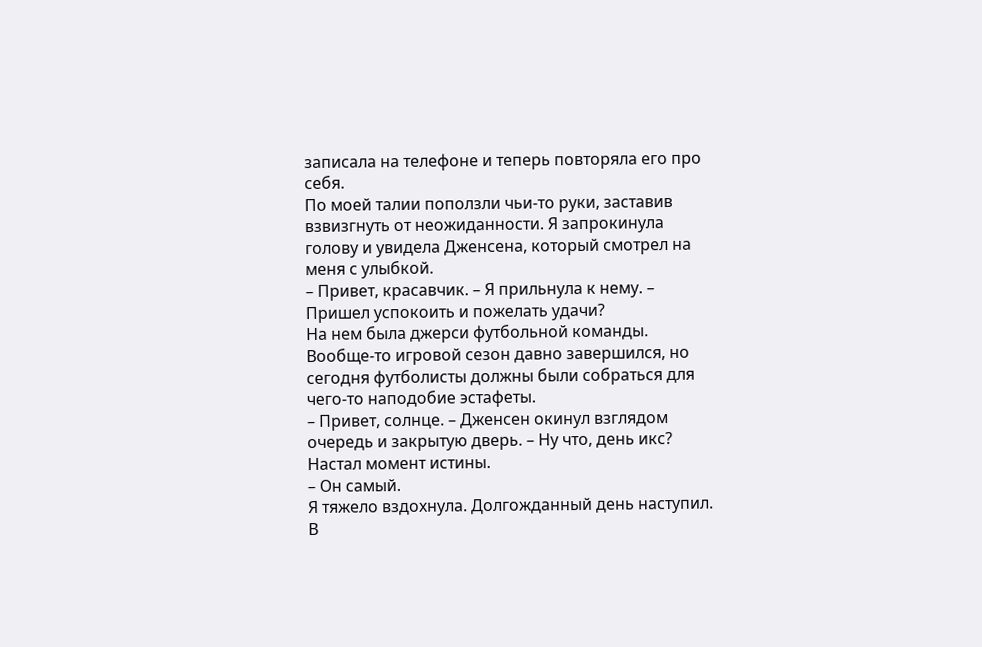записала на телефоне и теперь повторяла его про себя.
По моей талии поползли чьи-то руки, заставив взвизгнуть от неожиданности. Я запрокинула голову и увидела Дженсена, который смотрел на меня с улыбкой.
– Привет, красавчик. – Я прильнула к нему. – Пришел успокоить и пожелать удачи?
На нем была джерси футбольной команды. Вообще-то игровой сезон давно завершился, но сегодня футболисты должны были собраться для чего-то наподобие эстафеты.
– Привет, солнце. – Дженсен окинул взглядом очередь и закрытую дверь. – Ну что, день икс? Настал момент истины.
– Он самый.
Я тяжело вздохнула. Долгожданный день наступил. В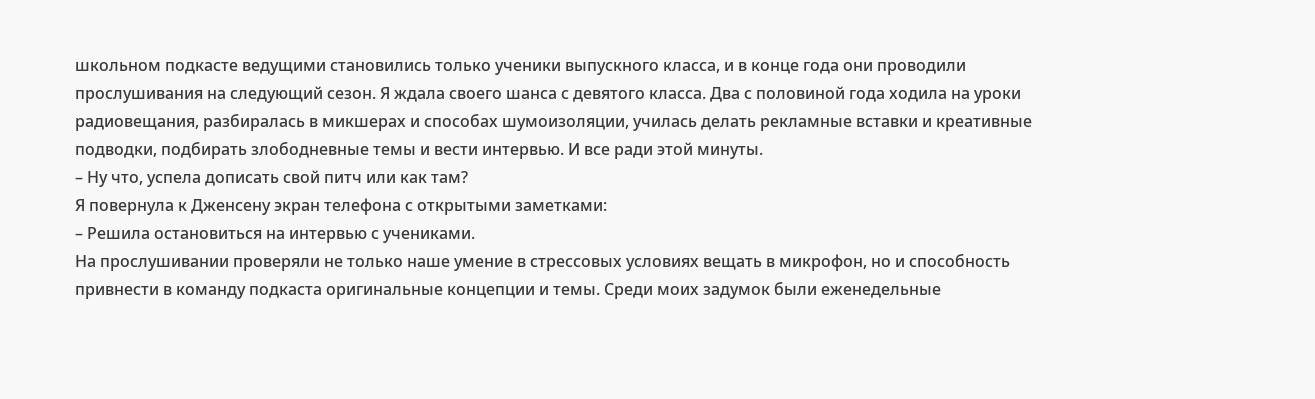школьном подкасте ведущими становились только ученики выпускного класса, и в конце года они проводили прослушивания на следующий сезон. Я ждала своего шанса с девятого класса. Два с половиной года ходила на уроки радиовещания, разбиралась в микшерах и способах шумоизоляции, училась делать рекламные вставки и креативные подводки, подбирать злободневные темы и вести интервью. И все ради этой минуты.
– Ну что, успела дописать свой питч или как там?
Я повернула к Дженсену экран телефона с открытыми заметками:
– Решила остановиться на интервью с учениками.
На прослушивании проверяли не только наше умение в стрессовых условиях вещать в микрофон, но и способность привнести в команду подкаста оригинальные концепции и темы. Среди моих задумок были еженедельные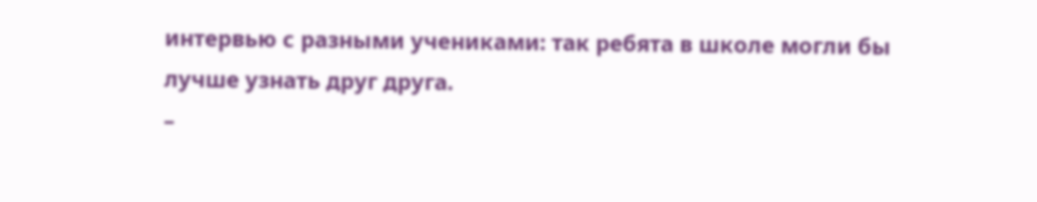интервью с разными учениками: так ребята в школе могли бы лучше узнать друг друга.
–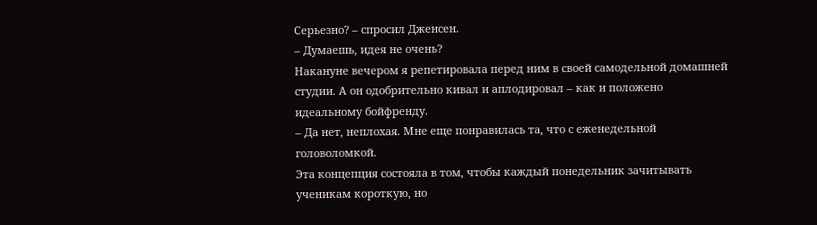Серьезно? – спросил Дженсен.
– Думаешь, идея не очень?
Накануне вечером я репетировала перед ним в своей самодельной домашней студии. А он одобрительно кивал и аплодировал – как и положено идеальному бойфренду.
– Да нет, неплохая. Мне еще понравилась та, что с еженедельной головоломкой.
Эта концепция состояла в том, чтобы каждый понедельник зачитывать ученикам короткую, но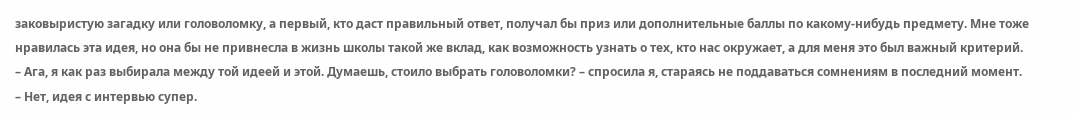заковыристую загадку или головоломку, а первый, кто даст правильный ответ, получал бы приз или дополнительные баллы по какому-нибудь предмету. Мне тоже нравилась эта идея, но она бы не привнесла в жизнь школы такой же вклад, как возможность узнать о тех, кто нас окружает, а для меня это был важный критерий.
– Ага, я как раз выбирала между той идеей и этой. Думаешь, стоило выбрать головоломки? – спросила я, стараясь не поддаваться сомнениям в последний момент.
– Нет, идея с интервью супер.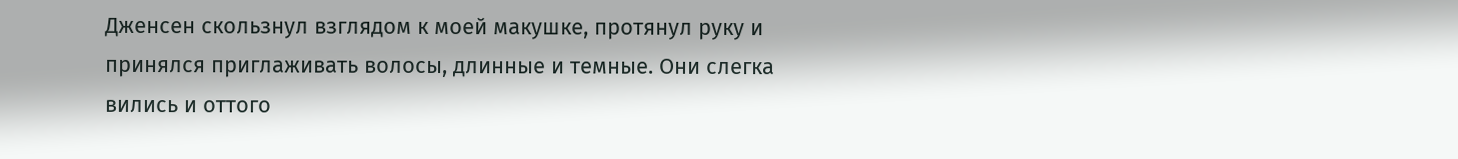Дженсен скользнул взглядом к моей макушке, протянул руку и принялся приглаживать волосы, длинные и темные. Они слегка вились и оттого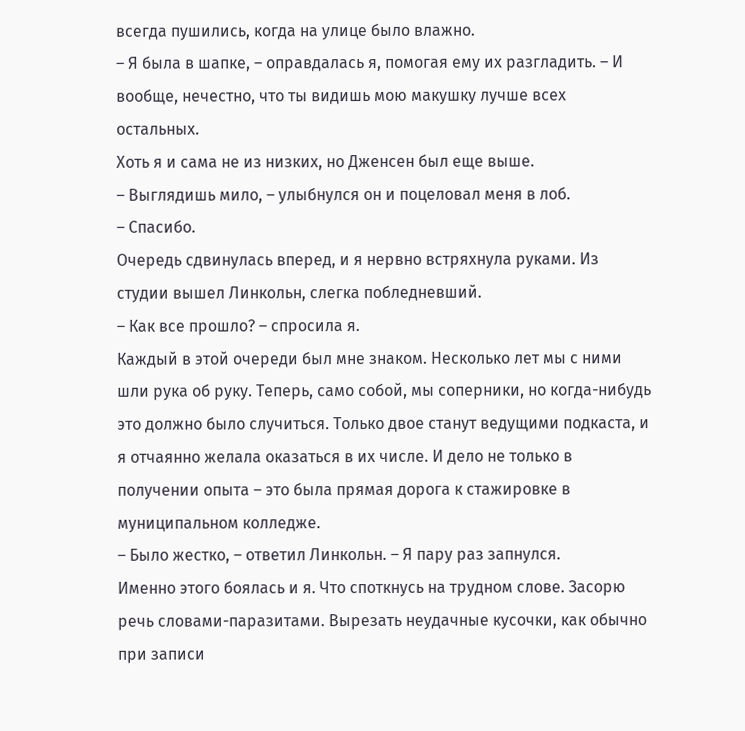всегда пушились, когда на улице было влажно.
– Я была в шапке, – оправдалась я, помогая ему их разгладить. – И вообще, нечестно, что ты видишь мою макушку лучше всех остальных.
Хоть я и сама не из низких, но Дженсен был еще выше.
– Выглядишь мило, – улыбнулся он и поцеловал меня в лоб.
– Спасибо.
Очередь сдвинулась вперед, и я нервно встряхнула руками. Из студии вышел Линкольн, слегка побледневший.
– Как все прошло? – спросила я.
Каждый в этой очереди был мне знаком. Несколько лет мы с ними шли рука об руку. Теперь, само собой, мы соперники, но когда-нибудь это должно было случиться. Только двое станут ведущими подкаста, и я отчаянно желала оказаться в их числе. И дело не только в получении опыта – это была прямая дорога к стажировке в муниципальном колледже.
– Было жестко, – ответил Линкольн. – Я пару раз запнулся.
Именно этого боялась и я. Что споткнусь на трудном слове. Засорю речь словами-паразитами. Вырезать неудачные кусочки, как обычно при записи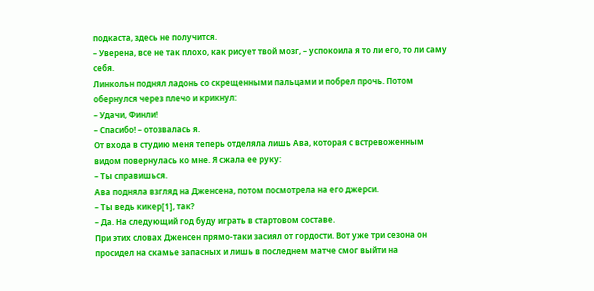подкаста, здесь не получится.
– Уверена, все не так плохо, как рисует твой мозг, – успокоила я то ли его, то ли саму себя.
Линкольн поднял ладонь со скрещенными пальцами и побрел прочь. Потом обернулся через плечо и крикнул:
– Удачи, Финли!
– Спасибо! – отозвалась я.
От входа в студию меня теперь отделяла лишь Ава, которая с встревоженным видом повернулась ко мне. Я сжала ее руку:
– Ты справишься.
Ава подняла взгляд на Дженсена, потом посмотрела на его джерси.
– Ты ведь кикер[1], так?
– Да. На следующий год буду играть в стартовом составе.
При этих словах Дженсен прямо-таки засиял от гордости. Вот уже три сезона он просидел на скамье запасных и лишь в последнем матче смог выйти на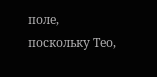поле, поскольку Тео,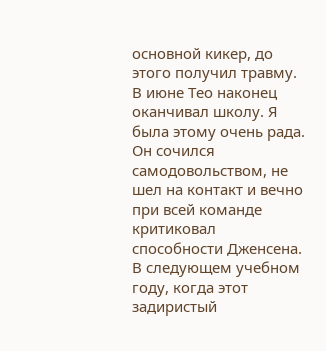основной кикер, до этого получил травму.
В июне Тео наконец оканчивал школу. Я была этому очень рада. Он сочился самодовольством, не шел на контакт и вечно при всей команде критиковал способности Дженсена. В следующем учебном году, когда этот задиристый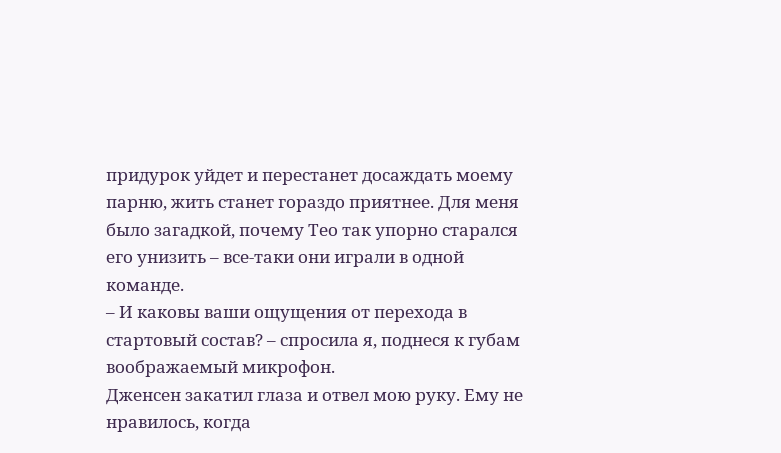придурок уйдет и перестанет досаждать моему парню, жить станет гораздо приятнее. Для меня было загадкой, почему Тео так упорно старался его унизить – все-таки они играли в одной команде.
– И каковы ваши ощущения от перехода в стартовый состав? – спросила я, поднеся к губам воображаемый микрофон.
Дженсен закатил глаза и отвел мою руку. Ему не нравилось, когда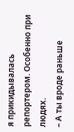я прикидывалась репортером. Особенно при людях.
– А ты вроде раньше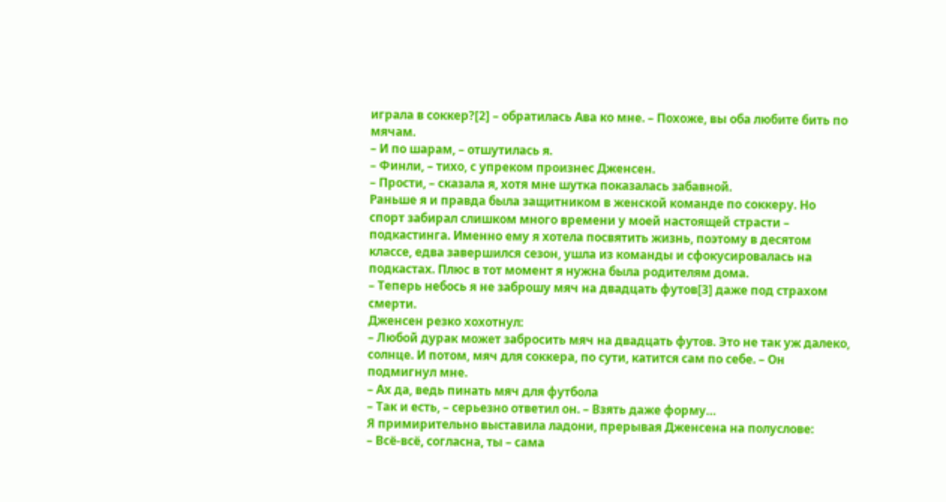играла в соккер?[2] – обратилась Ава ко мне. – Похоже, вы оба любите бить по мячам.
– И по шарам, – отшутилась я.
– Финли, – тихо, с упреком произнес Дженсен.
– Прости, – сказала я, хотя мне шутка показалась забавной.
Раньше я и правда была защитником в женской команде по соккеру. Но спорт забирал слишком много времени у моей настоящей страсти – подкастинга. Именно ему я хотела посвятить жизнь, поэтому в десятом классе, едва завершился сезон, ушла из команды и сфокусировалась на подкастах. Плюс в тот момент я нужна была родителям дома.
– Теперь небось я не заброшу мяч на двадцать футов[3] даже под страхом смерти.
Дженсен резко хохотнул:
– Любой дурак может забросить мяч на двадцать футов. Это не так уж далеко, солнце. И потом, мяч для соккера, по сути, катится сам по себе. – Он подмигнул мне.
– Ах да, ведь пинать мяч для футбола
– Так и есть, – серьезно ответил он. – Взять даже форму…
Я примирительно выставила ладони, прерывая Дженсена на полуслове:
– Всё-всё, согласна, ты – сама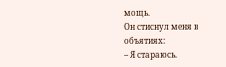мощь.
Он стиснул меня в объятиях:
– Я стараюсь.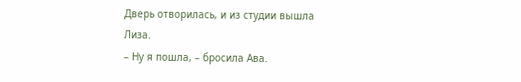Дверь отворилась, и из студии вышла Лиза.
– Ну я пошла, – бросила Ава.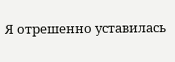Я отрешенно уставилась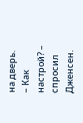на дверь.
– Как настрой? – спросил Дженсен.